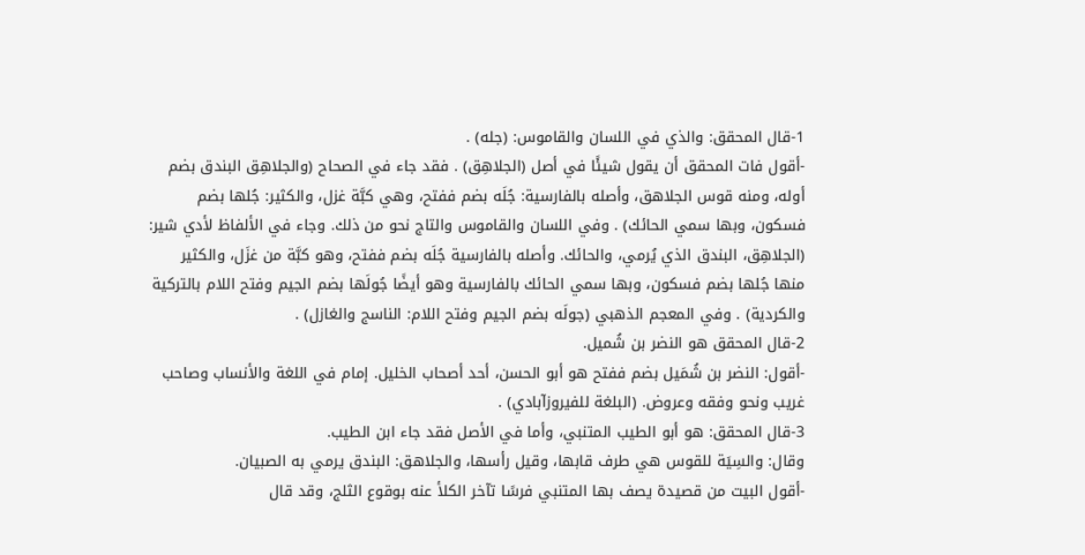1-قال المحقق: والذي في اللسان والقاموس: (جله) .
-أقول فات المحقق أن يقول شيئًا في أصل (الجلاهِق) . فقد جاء في الصحاح (والجلاهِق البندق بضم أوله، ومنه قوس الجلاهق، وأصله بالفارسية: جُلَه بضم ففتح، وهي كبَّة غزل، والكثير: جُلها بضم فسكون، وبها سمي الحائك) . وفي اللسان والقاموس والتاج نحو من ذلك. وجاء في الألفاظ لأدي شير: (الجلاهِق، البندق الذي يُرمي، والحائك. وأصله بالفارسية جُلَه بضم ففتح، وهو كبَّة من غزَل، والكثير منها جُلها بضم فسكون، وبها سمي الحائك بالفارسية وهو أيضًا جُولَها بضم الجيم وفتح اللام بالتركية والكردية) . وفي المعجم الذهبي (جولَه بضم الجيم وفتح اللام: الناسج والغازل) .
2-قال المحقق هو النضر بن شُميل.
-أقول: النضر بن شُمَيل بضم ففتح هو أبو الحسن، أحد أصحاب الخليل. إمام في اللغة والأنساب وصاحب غريب ونحو وفقه وعروض. (البلغة للفيروزآبادي) .
3-قال المحقق: هو أبو الطيب المتنبي، وأما في الأصل فقد جاء ابن الطيب.
وقال: والسِيَة للقوس هي طرف قابها، وقيل رأسها، والجلاهق: البندق يرمي به الصبيان.
-أقول البيت من قصيدة يصف بها المتنبي فرسًا تآخر الكلأ عنه بوقوع الثلج، وقد قال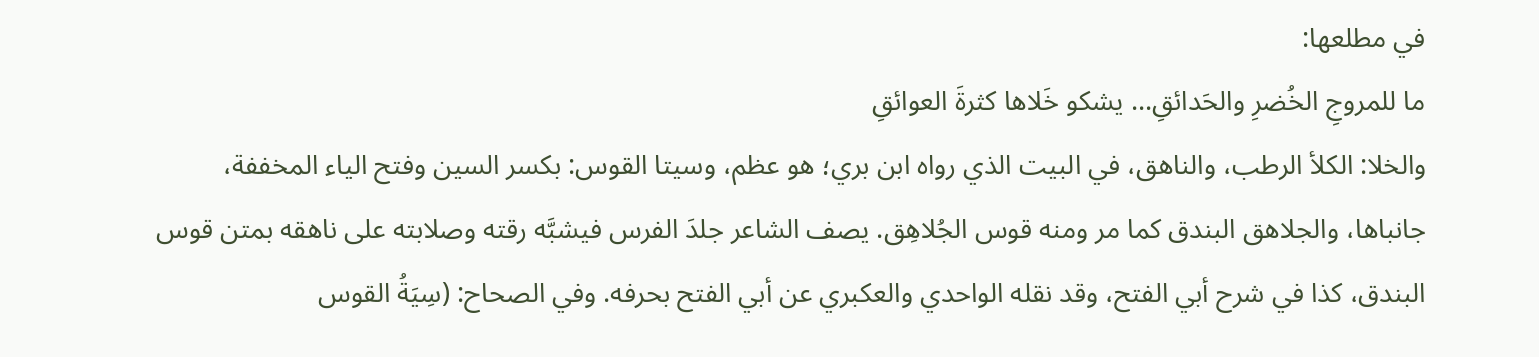في مطلعها:
ما للمروجِ الخُضرِ والحَدائقِ... يشكو خَلاها كثرةَ العوائقِ
والخلا: الكلأ الرطب، والناهق، في البيت الذي رواه ابن بري؛ هو عظم، وسيتا القوس: بكسر السين وفتح الياء المخففة، جانباها، والجلاهق البندق كما مر ومنه قوس الجُلاهِق. يصف الشاعر جلدَ الفرس فيشبَّه رقته وصلابته على ناهقه بمتن قوس البندق، كذا في شرح أبي الفتح، وقد نقله الواحدي والعكبري عن أبي الفتح بحرفه. وفي الصحاح: (سِيَةُ القوس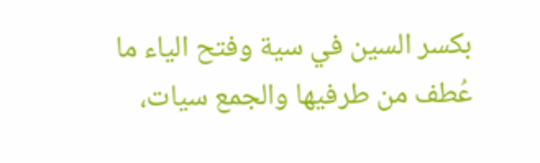بكسر السين في سية وفتح الياء ما عُطف من طرفيها والجمع سيات،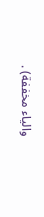والياء مخففة) .